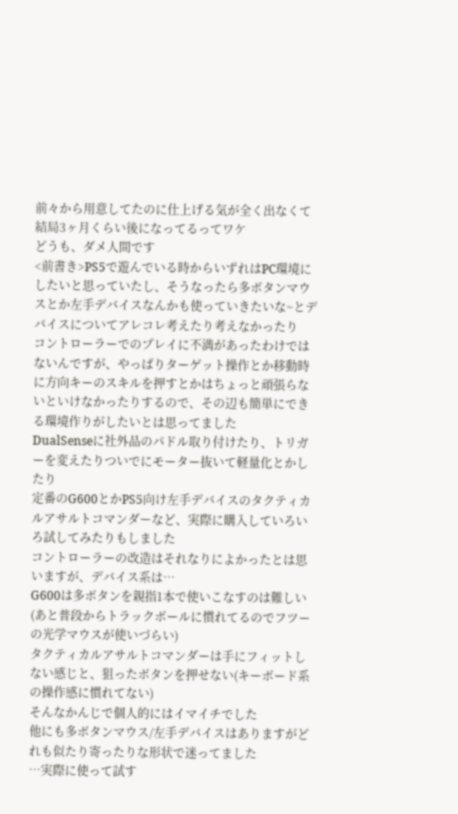前々から用意してたのに仕上げる気が全く出なくて結局3ヶ月くらい後になってるってワケ
どうも、ダメ人間です
<前書き>PS5で遊んでいる時からいずれはPC環境にしたいと思っていたし、そうなったら多ボタンマウスとか左手デバイスなんかも使っていきたいな~とデバイスについてアレコレ考えたり考えなかったり
コントローラーでのプレイに不満があったわけではないんですが、やっぱりターゲット操作とか移動時に方向キーのスキルを押すとかはちょっと頑張らないといけなかったりするので、その辺も簡単にできる環境作りがしたいとは思ってました
DualSenseに社外品のパドル取り付けたり、トリガーを変えたりついでにモーター抜いて軽量化とかしたり
定番のG600とかPS5向け左手デバイスのタクティカルアサルトコマンダーなど、実際に購入していろいろ試してみたりもしました
コントローラーの改造はそれなりによかったとは思いますが、デバイス系は…
G600は多ボタンを親指1本で使いこなすのは難しい
(あと普段からトラックボールに慣れてるのでフツーの光学マウスが使いづらい)
タクティカルアサルトコマンダーは手にフィットしない感じと、狙ったボタンを押せない(キーボード系の操作感に慣れてない)
そんなかんじで個人的にはイマイチでした
他にも多ボタンマウス/左手デバイスはありますがどれも似たり寄ったりな形状で迷ってました
…実際に使って試す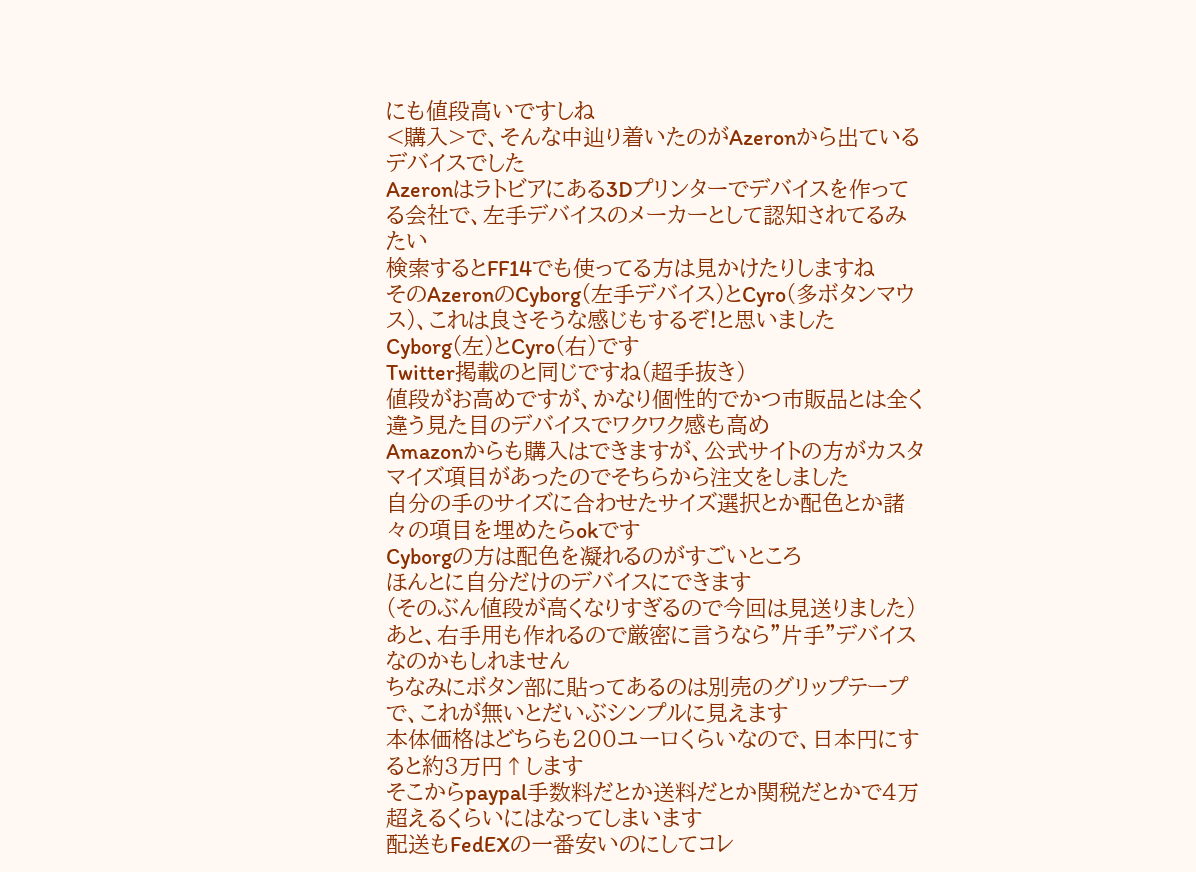にも値段高いですしね
<購入>で、そんな中辿り着いたのがAzeronから出ているデバイスでした
Azeronはラトビアにある3Dプリンターでデバイスを作ってる会社で、左手デバイスのメーカーとして認知されてるみたい
検索するとFF14でも使ってる方は見かけたりしますね
そのAzeronのCyborg(左手デバイス)とCyro(多ボタンマウス)、これは良さそうな感じもするぞ!と思いました
Cyborg(左)とCyro(右)です
Twitter掲載のと同じですね(超手抜き)
値段がお高めですが、かなり個性的でかつ市販品とは全く違う見た目のデバイスでワクワク感も高め
Amazonからも購入はできますが、公式サイトの方がカスタマイズ項目があったのでそちらから注文をしました
自分の手のサイズに合わせたサイズ選択とか配色とか諸々の項目を埋めたらokです
Cyborgの方は配色を凝れるのがすごいところ
ほんとに自分だけのデバイスにできます
(そのぶん値段が高くなりすぎるので今回は見送りました)
あと、右手用も作れるので厳密に言うなら"片手"デバイスなのかもしれません
ちなみにボタン部に貼ってあるのは別売のグリップテープで、これが無いとだいぶシンプルに見えます
本体価格はどちらも200ユーロくらいなので、日本円にすると約3万円↑します
そこからpaypal手数料だとか送料だとか関税だとかで4万超えるくらいにはなってしまいます
配送もFedEXの一番安いのにしてコレ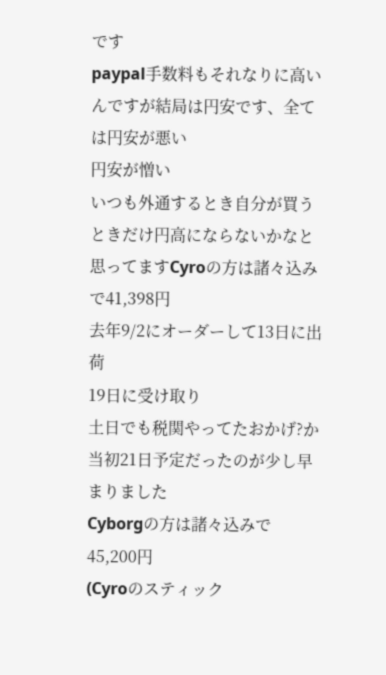です
paypal手数料もそれなりに高いんですが結局は円安です、全ては円安が悪い
円安が憎い
いつも外通するとき自分が買うときだけ円高にならないかなと思ってますCyroの方は諸々込みで41,398円
去年9/2にオーダーして13日に出荷
19日に受け取り
土日でも税関やってたおかげ?か当初21日予定だったのが少し早まりました
Cyborgの方は諸々込みで45,200円
(Cyroのスティック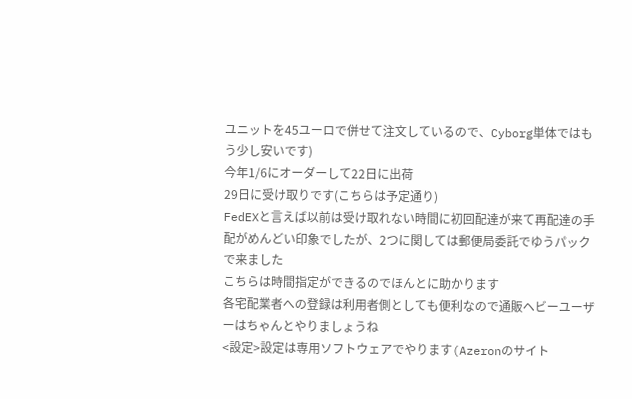ユニットを45ユーロで併せて注文しているので、Cyborg単体ではもう少し安いです)
今年1/6にオーダーして22日に出荷
29日に受け取りです(こちらは予定通り)
FedEXと言えば以前は受け取れない時間に初回配達が来て再配達の手配がめんどい印象でしたが、2つに関しては郵便局委託でゆうパックで来ました
こちらは時間指定ができるのでほんとに助かります
各宅配業者への登録は利用者側としても便利なので通販ヘビーユーザーはちゃんとやりましょうね
<設定>設定は専用ソフトウェアでやります(Azeronのサイト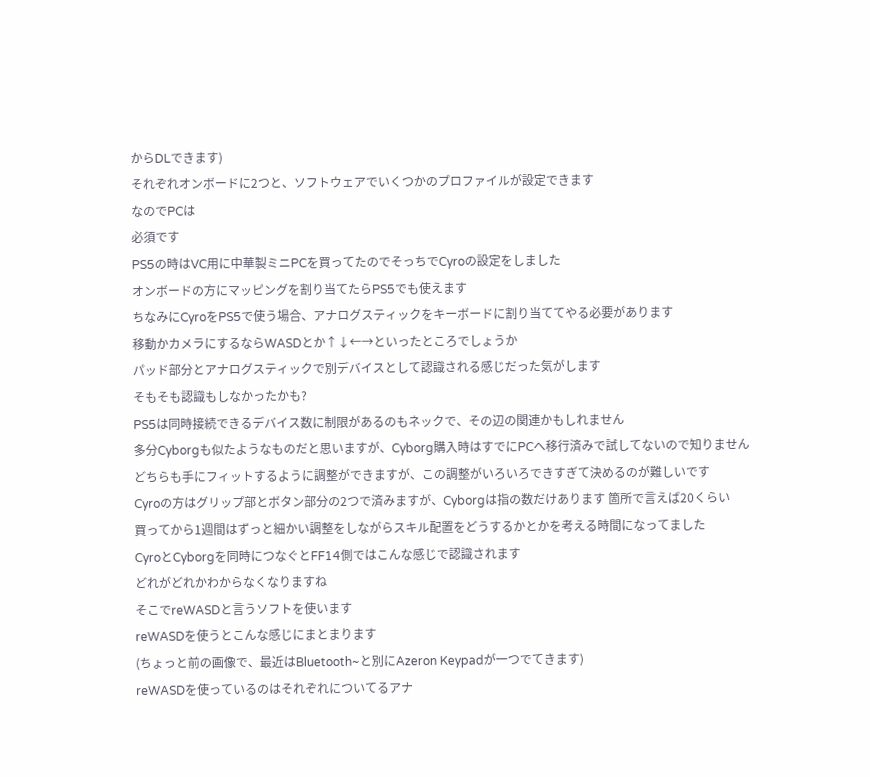からDLできます)
それぞれオンボードに2つと、ソフトウェアでいくつかのプロファイルが設定できます
なのでPCは
必須です
PS5の時はVC用に中華製ミニPCを買ってたのでそっちでCyroの設定をしました
オンボードの方にマッピングを割り当てたらPS5でも使えます
ちなみにCyroをPS5で使う場合、アナログスティックをキーボードに割り当ててやる必要があります
移動かカメラにするならWASDとか↑↓←→といったところでしょうか
パッド部分とアナログスティックで別デバイスとして認識される感じだった気がします
そもそも認識もしなかったかも?
PS5は同時接続できるデバイス数に制限があるのもネックで、その辺の関連かもしれません
多分Cyborgも似たようなものだと思いますが、Cyborg購入時はすでにPCへ移行済みで試してないので知りません
どちらも手にフィットするように調整ができますが、この調整がいろいろできすぎて決めるのが難しいです
Cyroの方はグリップ部とボタン部分の2つで済みますが、Cyborgは指の数だけあります 箇所で言えば20くらい
買ってから1週間はずっと細かい調整をしながらスキル配置をどうするかとかを考える時間になってました
CyroとCyborgを同時につなぐとFF14側ではこんな感じで認識されます
どれがどれかわからなくなりますね
そこでreWASDと言うソフトを使います
reWASDを使うとこんな感じにまとまります
(ちょっと前の画像で、最近はBluetooth~と別にAzeron Keypadが一つでてきます)
reWASDを使っているのはそれぞれについてるアナ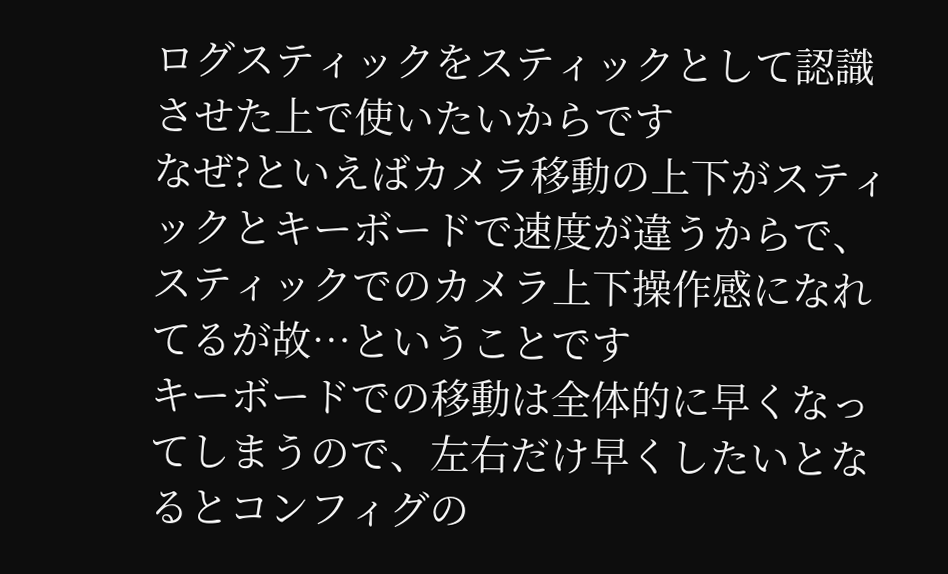ログスティックをスティックとして認識させた上で使いたいからです
なぜ?といえばカメラ移動の上下がスティックとキーボードで速度が違うからで、スティックでのカメラ上下操作感になれてるが故…ということです
キーボードでの移動は全体的に早くなってしまうので、左右だけ早くしたいとなるとコンフィグの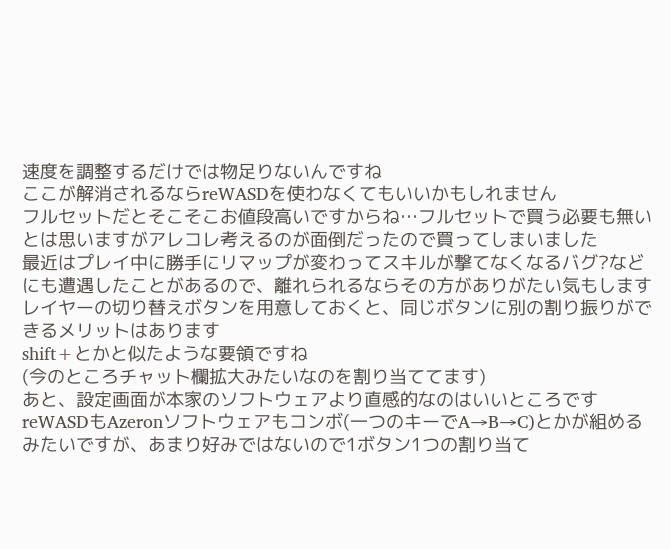速度を調整するだけでは物足りないんですね
ここが解消されるならreWASDを使わなくてもいいかもしれません
フルセットだとそこそこお値段高いですからね…フルセットで買う必要も無いとは思いますがアレコレ考えるのが面倒だったので買ってしまいました
最近はプレイ中に勝手にリマップが変わってスキルが撃てなくなるバグ?などにも遭遇したことがあるので、離れられるならその方がありがたい気もします
レイヤーの切り替えボタンを用意しておくと、同じボタンに別の割り振りができるメリットはあります
shift+とかと似たような要領ですね
(今のところチャット欄拡大みたいなのを割り当ててます)
あと、設定画面が本家のソフトウェアより直感的なのはいいところです
reWASDもAzeronソフトウェアもコンボ(一つのキーでA→B→C)とかが組めるみたいですが、あまり好みではないので1ボタン1つの割り当て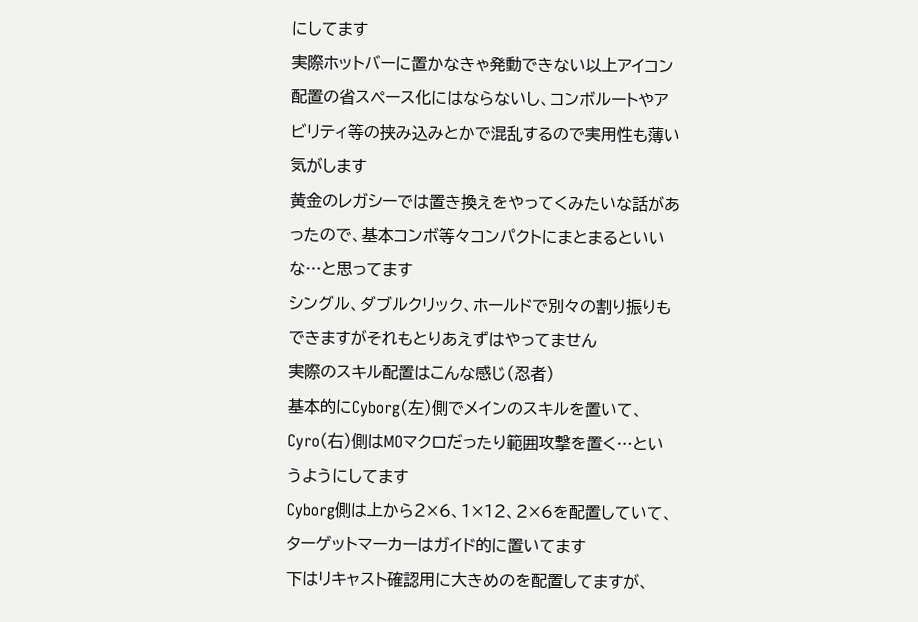にしてます
実際ホットバーに置かなきゃ発動できない以上アイコン配置の省スペース化にはならないし、コンボルートやアビリティ等の挟み込みとかで混乱するので実用性も薄い気がします
黄金のレガシーでは置き換えをやってくみたいな話があったので、基本コンボ等々コンパクトにまとまるといいな…と思ってます
シングル、ダブルクリック、ホールドで別々の割り振りもできますがそれもとりあえずはやってません
実際のスキル配置はこんな感じ(忍者)
基本的にCyborg(左)側でメインのスキルを置いて、Cyro(右)側はMOマクロだったり範囲攻撃を置く…というようにしてます
Cyborg側は上から2×6、1×12、2×6を配置していて、ターゲットマーカーはガイド的に置いてます
下はリキャスト確認用に大きめのを配置してますが、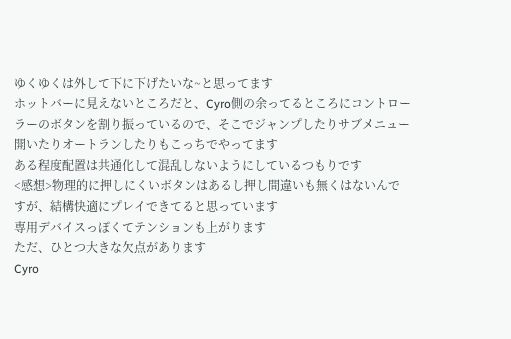ゆくゆくは外して下に下げたいな~と思ってます
ホットバーに見えないところだと、Cyro側の余ってるところにコントローラーのボタンを割り振っているので、そこでジャンプしたりサブメニュー開いたりオートランしたりもこっちでやってます
ある程度配置は共通化して混乱しないようにしているつもりです
<感想>物理的に押しにくいボタンはあるし押し間違いも無くはないんですが、結構快適にプレイできてると思っています
専用デバイスっぽくてテンションも上がります
ただ、ひとつ大きな欠点があります
Cyro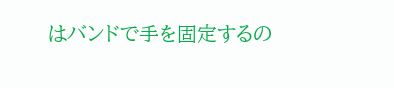はバンドで手を固定するの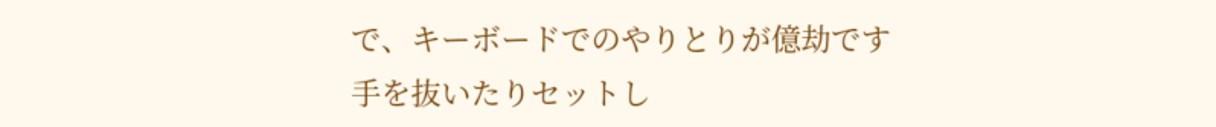で、キーボードでのやりとりが億劫です
手を抜いたりセットし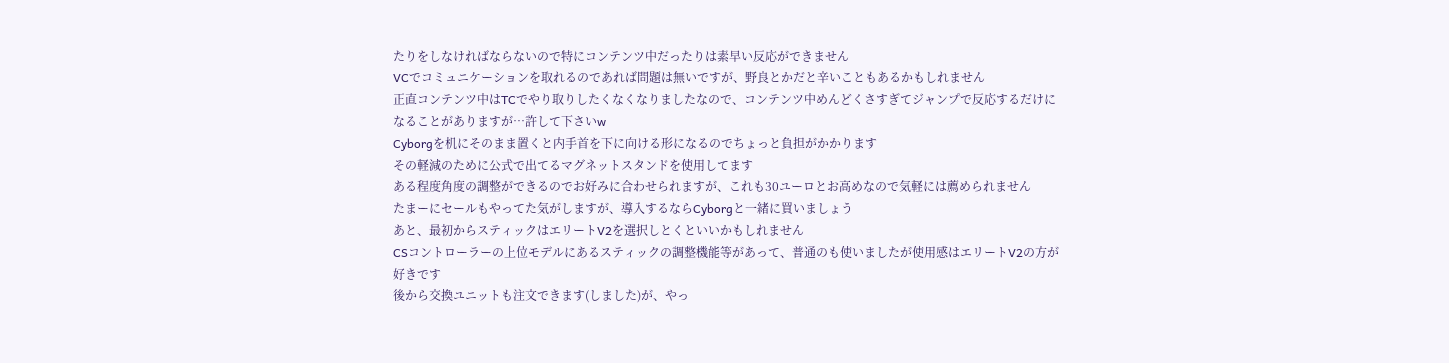たりをしなければならないので特にコンテンツ中だったりは素早い反応ができません
VCでコミュニケーションを取れるのであれば問題は無いですが、野良とかだと辛いこともあるかもしれません
正直コンテンツ中はTCでやり取りしたくなくなりましたなので、コンテンツ中めんどくさすぎてジャンプで反応するだけになることがありますが…許して下さいw
Cyborgを机にそのまま置くと内手首を下に向ける形になるのでちょっと負担がかかります
その軽減のために公式で出てるマグネットスタンドを使用してます
ある程度角度の調整ができるのでお好みに合わせられますが、これも30ユーロとお高めなので気軽には薦められません
たまーにセールもやってた気がしますが、導入するならCyborgと一緒に買いましょう
あと、最初からスティックはエリートV2を選択しとくといいかもしれません
CSコントローラーの上位モデルにあるスティックの調整機能等があって、普通のも使いましたが使用感はエリートV2の方が好きです
後から交換ユニットも注文できます(しました)が、やっ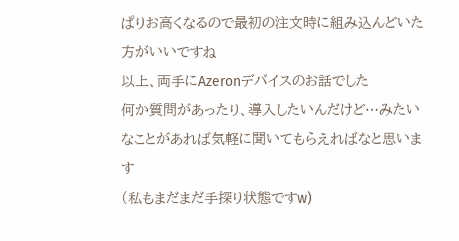ぱりお高くなるので最初の注文時に組み込んどいた方がいいですね
以上、両手にAzeronデバイスのお話でした
何か質問があったり、導入したいんだけど…みたいなことがあれば気軽に聞いてもらえればなと思います
(私もまだまだ手探り状態ですw)